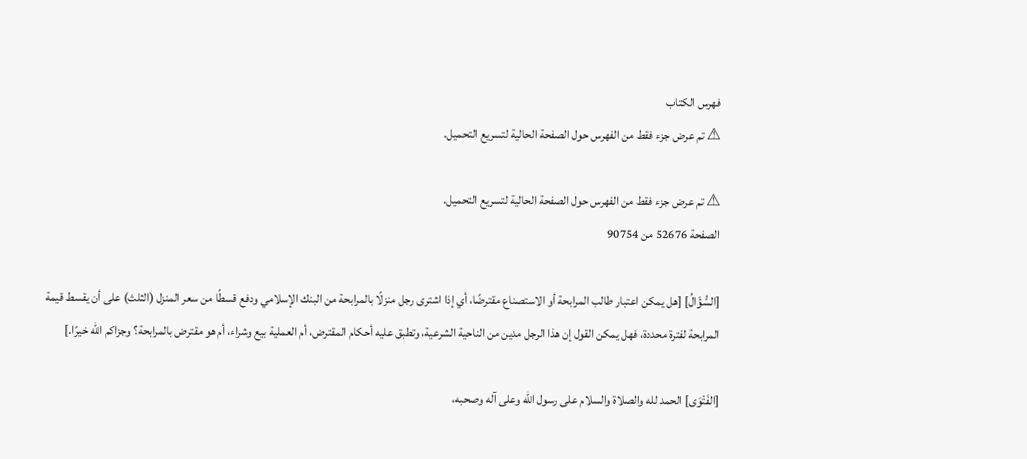فهرس الكتاب
⚠ تم عرض جزء فقط من الفهرس حول الصفحة الحالية لتسريع التحميل.

⚠ تم عرض جزء فقط من الفهرس حول الصفحة الحالية لتسريع التحميل.
الصفحة 52676 من 90754

[السُّؤَالُ] [هل يمكن اعتبار طالب المرابحة أو الاستصناع مقترضًا، أي إذا اشترى رجل منزلًا بالمرابحة من البنك الإسلامي ودفع قسطًا من سعر المنزل (الثلث) على أن يقسط قيمة المرابحة لفترة محددة، فهل يمكن القول إن هذا الرجل مدين من الناحية الشرعية، وتطبق عليه أحكام المقترض، أم العملية بيع وشراء، أم هو مقترض بالمرابحة؟ وجزاكم الله خيرًا.]

[الفَتْوَى] الحمد لله والصلاة والسلام على رسول الله وعلى آله وصحبه،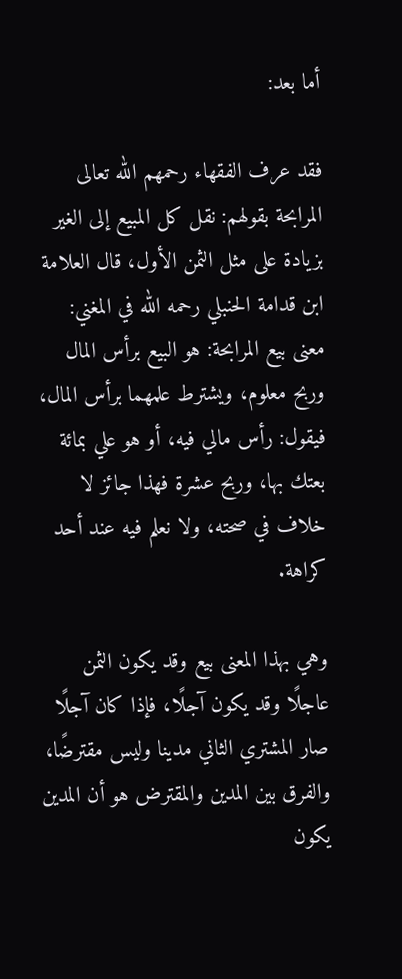أما بعد:

فقد عرف الفقهاء رحمهم الله تعالى المرابحة بقولهم: نقل كل المبيع إلى الغير بزيادة على مثل الثمن الأول، قال العلامة ابن قدامة الحنبلي رحمه الله في المغني: معنى بيع المرابحة: هو البيع برأس المال وربح معلوم، ويشترط علمهما برأس المال، فيقول: رأس مالي فيه، أو هو علي بمائة بعتك بها، وربح عشرة فهذا جائز لا خلاف في صحته، ولا نعلم فيه عند أحد كراهة.

وهي بهذا المعنى بيع وقد يكون الثمن عاجلًا وقد يكون آجلًا، فإذا كان آجلًا صار المشتري الثاني مدينا وليس مقترضًا، والفرق بين المدين والمقترض هو أن المدين يكون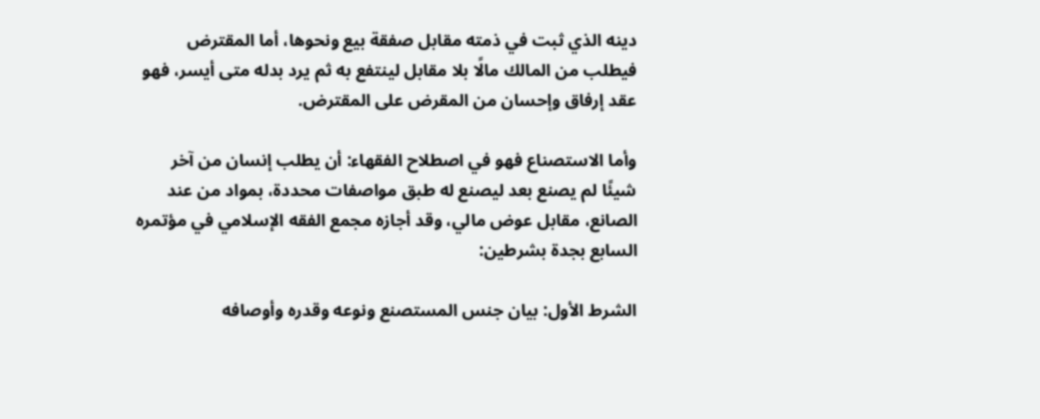دينه الذي ثبت في ذمته مقابل صفقة بيع ونحوها، أما المقترض فيطلب من المالك مالًا بلا مقابل لينتفع به ثم يرد بدله متى أيسر، فهو عقد إرفاق وإحسان من المقرض على المقترض.

وأما الاستصناع فهو في اصطلاح الفقهاء: أن يطلب إنسان من آخر شيئًا لم يصنع بعد ليصنع له طبق مواصفات محددة، بمواد من عند الصانع، مقابل عوض مالي، وقد أجازه مجمع الفقه الإسلامي في مؤتمره السابع بجدة بشرطين:

الشرط الأول: بيان جنس المستصنع ونوعه وقدره وأوصافه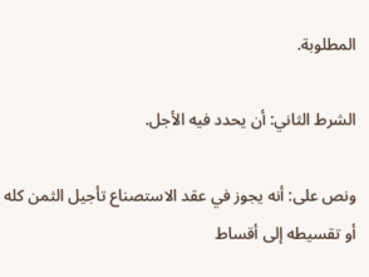المطلوبة.

الشرط الثاني: أن يحدد فيه الأجل.

ونص على: أنه يجوز في عقد الاستصناع تأجيل الثمن كله أو تقسيطه إلى أقساط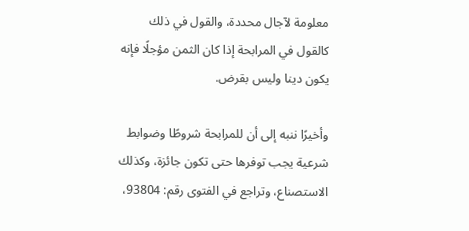معلومة لآجال محددة، والقول في ذلك كالقول في المرابحة إذا كان الثمن مؤجلًا فإنه يكون دينا وليس بقرض.

وأخيرًا ننبه إلى أن للمرابحة شروطًا وضوابط شرعية يجب توفرها حتى تكون جائزة، وكذلك الاستصناع، وتراجع في الفتوى رقم: 93804،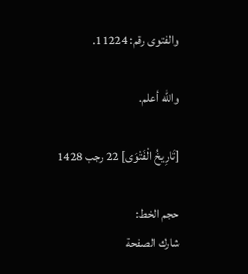والفتوى رقم: 11224.

والله أعلم.

[تَارِيخُ الْفَتْوَى] 22 رجب 1428

حجم الخط:
شارك الصفحة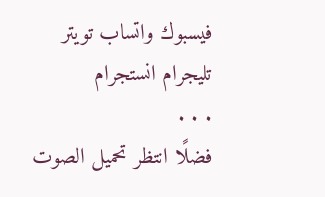فيسبوك واتساب تويتر تليجرام انستجرام
. . .
فضلًا انتظر تحميل الصوت